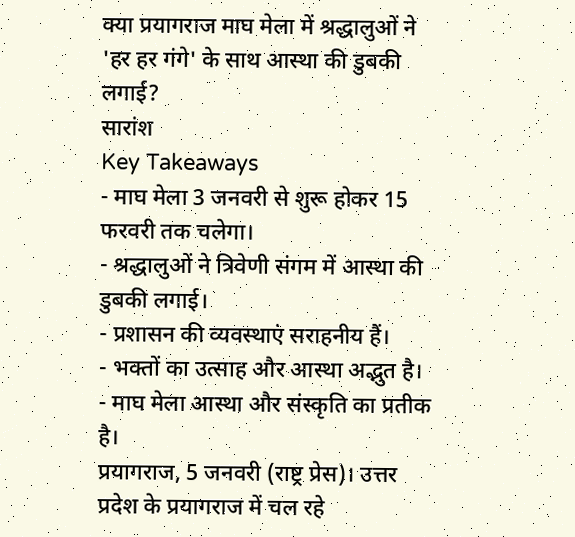क्या प्रयागराज माघ मेला में श्रद्धालुओं ने 'हर हर गंगे' के साथ आस्था की डुबकी लगाई?
सारांश
Key Takeaways
- माघ मेला 3 जनवरी से शुरू होकर 15 फरवरी तक चलेगा।
- श्रद्धालुओं ने त्रिवेणी संगम में आस्था की डुबकी लगाई।
- प्रशासन की व्यवस्थाएं सराहनीय हैं।
- भक्तों का उत्साह और आस्था अद्भुत है।
- माघ मेला आस्था और संस्कृति का प्रतीक है।
प्रयागराज, 5 जनवरी (राष्ट्र प्रेस)। उत्तर प्रदेश के प्रयागराज में चल रहे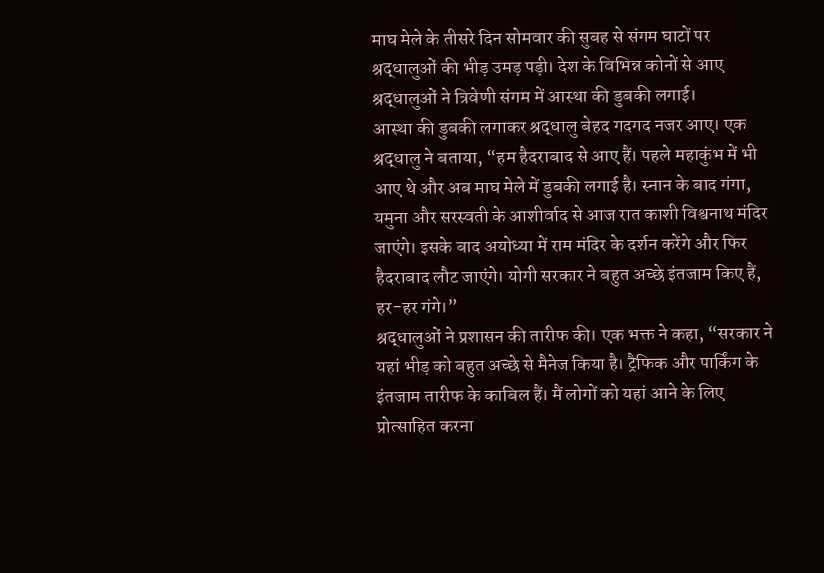माघ मेले के तीसरे दिन सोमवार की सुबह से संगम घाटों पर श्रद्धालुओं की भीड़ उमड़ पड़ी। देश के विभिन्न कोनों से आए श्रद्धालुओं ने त्रिवेणी संगम में आस्था की डुबकी लगाई।
आस्था की डुबकी लगाकर श्रद्धालु बेहद गदगद नजर आए। एक श्रद्धालु ने बताया, “हम हैदराबाद से आए हैं। पहले महाकुंभ में भी आए थे और अब माघ मेले में डुबकी लगाई है। स्नान के बाद गंगा, यमुना और सरस्वती के आशीर्वाद से आज रात काशी विश्वनाथ मंदिर जाएंगे। इसके बाद अयोध्या में राम मंदिर के दर्शन करेंगे और फिर हैदराबाद लौट जाएंगे। योगी सरकार ने बहुत अच्छे इंतजाम किए हैं, हर-हर गंगे।”
श्रद्धालुओं ने प्रशासन की तारीफ की। एक भक्त ने कहा, “सरकार ने यहां भीड़ को बहुत अच्छे से मैनेज किया है। ट्रैफिक और पार्किंग के इंतजाम तारीफ के काबिल हैं। मैं लोगों को यहां आने के लिए प्रोत्साहित करना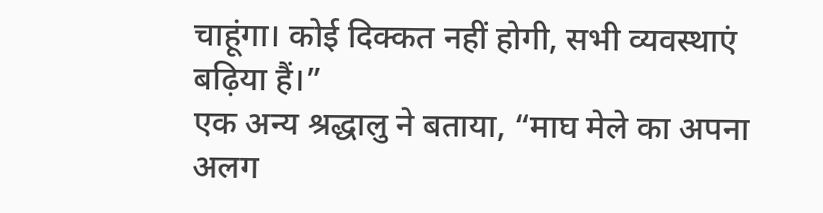चाहूंगा। कोई दिक्कत नहीं होगी, सभी व्यवस्थाएं बढ़िया हैं।”
एक अन्य श्रद्धालु ने बताया, “माघ मेले का अपना अलग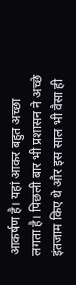आकर्षण है। यहां आकर बहुत अच्छा लगता है। पिछली बार भी प्रशासन ने अच्छे इंतजाम किए थे और इस साल भी वैसा ही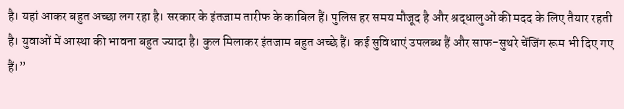है। यहां आकर बहुत अच्छा लग रहा है। सरकार के इंतजाम तारीफ के काबिल हैं। पुलिस हर समय मौजूद है और श्रद्धालुओं की मदद के लिए तैयार रहती है। युवाओं में आस्था की भावना बहुत ज्यादा है। कुल मिलाकर इंतजाम बहुत अच्छे हैं। कई सुविधाएं उपलब्ध हैं और साफ-सुथरे चेंजिंग रूम भी दिए गए हैं।”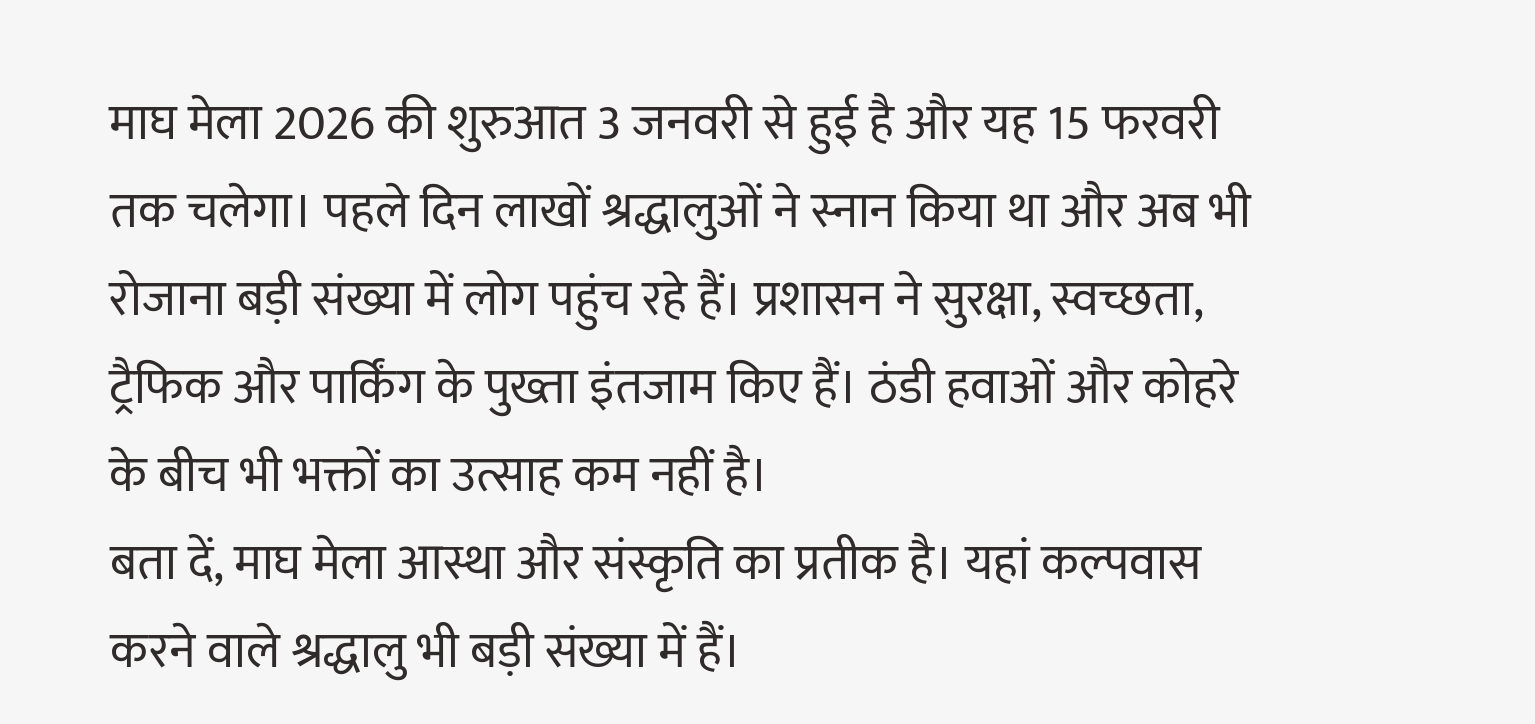माघ मेला 2026 की शुरुआत 3 जनवरी से हुई है और यह 15 फरवरी तक चलेगा। पहले दिन लाखों श्रद्धालुओं ने स्नान किया था और अब भी रोजाना बड़ी संख्या में लोग पहुंच रहे हैं। प्रशासन ने सुरक्षा, स्वच्छता, ट्रैफिक और पार्किंग के पुख्ता इंतजाम किए हैं। ठंडी हवाओं और कोहरे के बीच भी भक्तों का उत्साह कम नहीं है।
बता दें, माघ मेला आस्था और संस्कृति का प्रतीक है। यहां कल्पवास करने वाले श्रद्धालु भी बड़ी संख्या में हैं।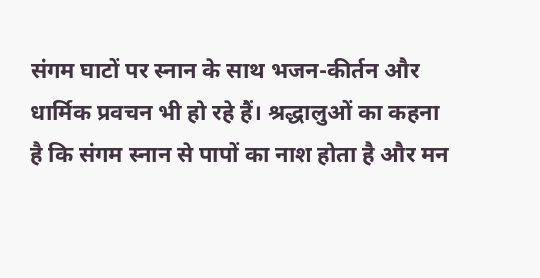संगम घाटों पर स्नान के साथ भजन-कीर्तन और धार्मिक प्रवचन भी हो रहे हैं। श्रद्धालुओं का कहना है कि संगम स्नान से पापों का नाश होता है और मन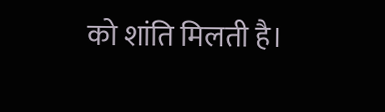को शांति मिलती है।